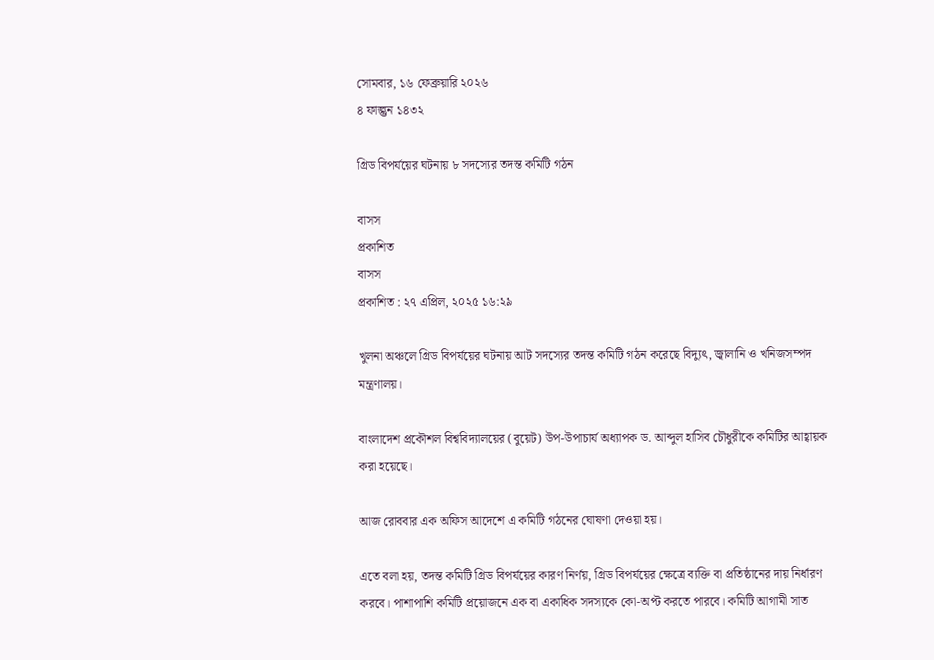সোমবার, ১৬ ফেব্রুয়ারি ২০২৬
৪ ফাল্গুন ১৪৩২

গ্রিড বিপর্যয়ের ঘটনায় ৮ সদস্যের তদন্ত কমিটি গঠন

বাসস
প্রকাশিত
বাসস
প্রকাশিত : ২৭ এপ্রিল, ২০২৫ ১৬:২৯

খুলনা অঞ্চলে গ্রিড বিপর্যয়ের ঘটনায় আট সদস্যের তদন্ত কমিটি গঠন করেছে বিদ্যুৎ, জ্বালানি ও খনিজসম্পদ মন্ত্রণালয়।

বাংলাদেশ প্রকৌশল বিশ্ববিদ্যালয়ের (বুয়েট) উপ-উপাচার্য অধ্যাপক ড. আব্দুল হাসিব চৌধুরীকে কমিটির আহ্বায়ক করা হয়েছে।

আজ রোববার এক অফিস আদেশে এ কমিটি গঠনের ঘোষণা দেওয়া হয়।

এতে বলা হয়, তদন্ত কমিটি গ্রিড বিপর্যয়ের কারণ নির্ণয়, গ্রিড বিপর্যয়ের ক্ষেত্রে ব্যক্তি বা প্রতিষ্ঠানের দায় নির্ধারণ করবে। পাশাপাশি কমিটি প্রয়োজনে এক বা একাধিক সদস্যকে কো-অপ্ট করতে পারবে। কমিটি আগামী সাত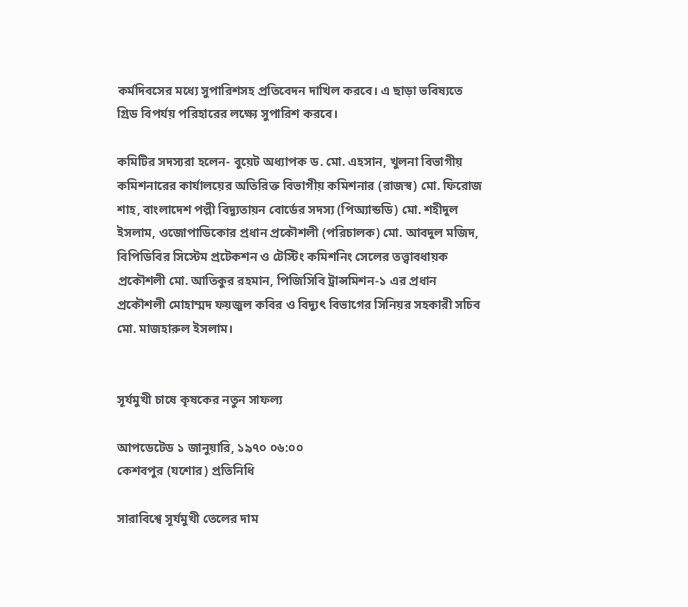কর্মদিবসের মধ্যে সুপারিশসহ প্রতিবেদন দাখিল করবে। এ ছাড়া ভবিষ্যতে গ্রিড বিপর্যয় পরিহারের লক্ষ্যে সুপারিশ করবে।

কমিটির সদস্যরা হলেন- বুয়েট অধ্যাপক ড. মো. এহসান, খুলনা বিভাগীয় কমিশনারের কার্যালয়ের অতিরিক্ত বিভাগীয় কমিশনার (রাজস্ব) মো. ফিরোজ শাহ, বাংলাদেশ পল্লী বিদ্যুতায়ন বোর্ডের সদস্য (পিঅ্যান্ডডি) মো. শহীদুল ইসলাম, ওজোপাডিকোর প্রধান প্রকৌশলী (পরিচালক) মো. আবদুল মজিদ, বিপিডিবির সিস্টেম প্রটেকশন ও টেস্টিং কমিশনিং সেলের তত্ত্বাবধায়ক প্রকৌশলী মো. আতিকুর রহমান, পিজিসিবি ট্রান্সমিশন-১ এর প্রধান প্রকৌশলী মোহাম্মদ ফয়জুল কবির ও বিদ্যুৎ বিভাগের সিনিয়র সহকারী সচিব মো. মাজহারুল ইসলাম।


সূর্যমুখী চাষে কৃষকের নতুন সাফল্য

আপডেটেড ১ জানুয়ারি, ১৯৭০ ০৬:০০
কেশবপুর (যশোর) প্রতিনিধি

সারাবিশ্বে সূর্যমুখী তেলের দাম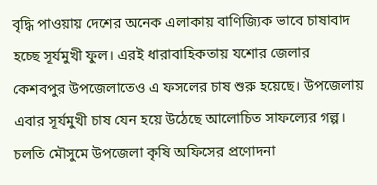বৃদ্ধি পাওয়ায় দেশের অনেক এলাকায় বাণিজ্যিক ভাবে চাষাবাদ হচ্ছে সূর্যমুখী ফুল। এরই ধারাবাহিকতায় যশোর জেলার কেশবপুর উপজেলাতেও এ ফসলের চাষ শুরু হয়েছে। উপজেলায় এবার সূর্যমুখী চাষ যেন হয়ে উঠেছে আলোচিত সাফল্যের গল্প। চলতি মৌসুমে উপজেলা কৃষি অফিসের প্রণোদনা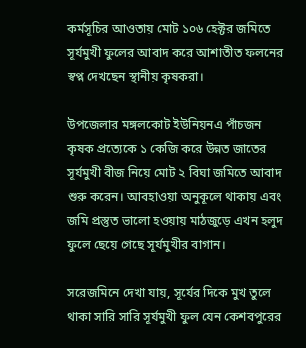কর্মসূচির আওতায় মোট ১০৬ হেক্টর জমিতে সূর্যমুখী ফুলের আবাদ করে আশাতীত ফলনের স্বপ্ন দেখছেন স্থানীয় কৃষকরা।

উপজেলার মঙ্গলকোট ইউনিয়নএ পাঁচজন কৃষক প্রত্যেকে ১ কেজি করে উন্নত জাতের সূর্যমুখী বীজ নিয়ে মোট ২ বিঘা জমিতে আবাদ শুরু করেন। আবহাওয়া অনুকূলে থাকায় এবং জমি প্রস্তুত ভালো হওয়ায় মাঠজুড়ে এখন হলুদ ফুলে ছেয়ে গেছে সূর্যমুখীর বাগান।

সরেজমিনে দেখা যায়, সূর্যের দিকে মুখ তুলে থাকা সারি সারি সূর্যমুখী ফুল যেন কেশবপুরের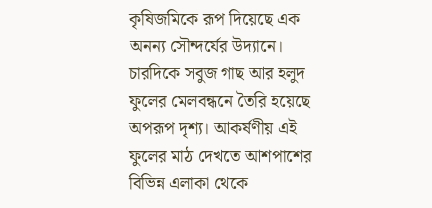কৃষিজমিকে রূপ দিয়েছে এক অনন্য সৌন্দর্যের উদ্যানে। চারদিকে সবুজ গাছ আর হলুদ ফুলের মেলবন্ধনে তৈরি হয়েছে অপরূপ দৃশ্য। আকর্ষণীয় এই ফুলের মাঠ দেখতে আশপাশের বিভিন্ন এলাকা থেকে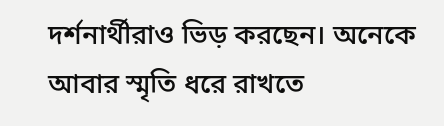দর্শনার্থীরাও ভিড় করছেন। অনেকে আবার স্মৃতি ধরে রাখতে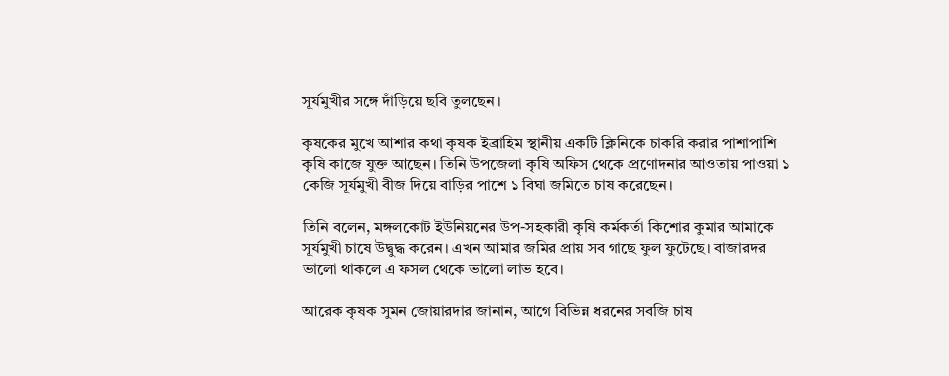সূর্যমুখীর সঙ্গে দাঁড়িয়ে ছবি তুলছেন।

কৃষকের মুখে আশার কথা কৃষক ইব্রাহিম স্থানীয় একটি ক্লিনিকে চাকরি করার পাশাপাশি কৃষি কাজে যুক্ত আছেন। তিনি উপজেলা কৃষি অফিস থেকে প্রণোদনার আওতায় পাওয়া ১ কেজি সূর্যমুখী বীজ দিয়ে বাড়ির পাশে ১ বিঘা জমিতে চাষ করেছেন।

তিনি বলেন, মঙ্গলকোট ইউনিয়নের উপ-সহকারী কৃষি কর্মকর্তা কিশোর কুমার আমাকে সূর্যমুখী চাষে উদ্বুদ্ধ করেন। এখন আমার জমির প্রায় সব গাছে ফুল ফুটেছে। বাজারদর ভালো থাকলে এ ফসল থেকে ভালো লাভ হবে।

আরেক কৃষক সুমন জোয়ারদার জানান, আগে বিভিন্ন ধরনের সবজি চাষ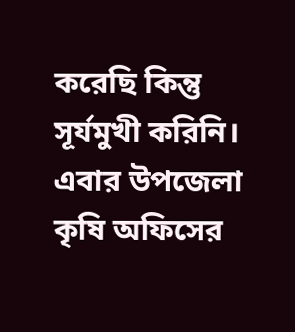করেছি কিন্তু সূর্যমুখী করিনি। এবার উপজেলা কৃষি অফিসের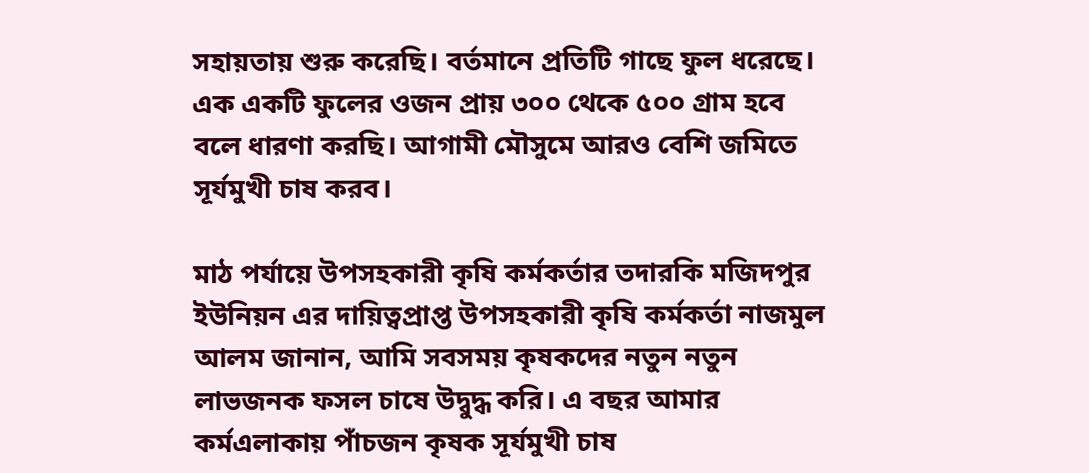সহায়তায় শুরু করেছি। বর্তমানে প্রতিটি গাছে ফুল ধরেছে। এক একটি ফুলের ওজন প্রায় ৩০০ থেকে ৫০০ গ্রাম হবে বলে ধারণা করছি। আগামী মৌসুমে আরও বেশি জমিতে সূর্যমুখী চাষ করব।

মাঠ পর্যায়ে উপসহকারী কৃষি কর্মকর্তার তদারকি মজিদপুর ইউনিয়ন এর দায়িত্বপ্রাপ্ত উপসহকারী কৃষি কর্মকর্তা নাজমুল আলম জানান, আমি সবসময় কৃষকদের নতুন নতুন লাভজনক ফসল চাষে উদ্বুদ্ধ করি। এ বছর আমার কর্মএলাকায় পাঁচজন কৃষক সূর্যমুখী চাষ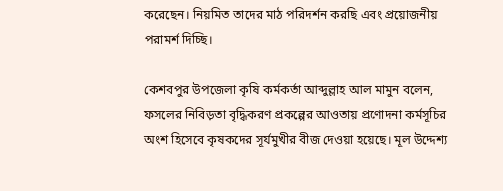করেছেন। নিয়মিত তাদের মাঠ পরিদর্শন করছি এবং প্রয়োজনীয় পরামর্শ দিচ্ছি।

কেশবপুর উপজেলা কৃষি কর্মকর্তা আব্দুল্লাহ আল মামুন বলেন, ফসলের নিবিড়তা বৃদ্ধিকরণ প্রকল্পের আওতায় প্রণোদনা কর্মসূচির অংশ হিসেবে কৃষকদের সূর্যমুখীর বীজ দেওয়া হয়েছে। মূল উদ্দেশ্য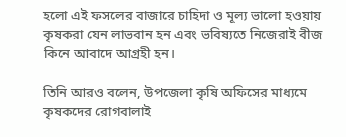হলো এই ফসলের বাজারে চাহিদা ও মূল্য ভালো হওয়ায় কৃষকরা যেন লাভবান হন এবং ভবিষ্যতে নিজেরাই বীজ কিনে আবাদে আগ্রহী হন।

তিনি আরও বলেন, উপজেলা কৃষি অফিসের মাধ্যমে কৃষকদের রোগবালাই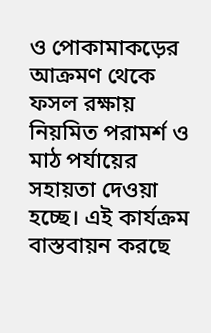ও পোকামাকড়ের আক্রমণ থেকে ফসল রক্ষায় নিয়মিত পরামর্শ ও মাঠ পর্যায়ের সহায়তা দেওয়া হচ্ছে। এই কার্যক্রম বাস্তবায়ন করছে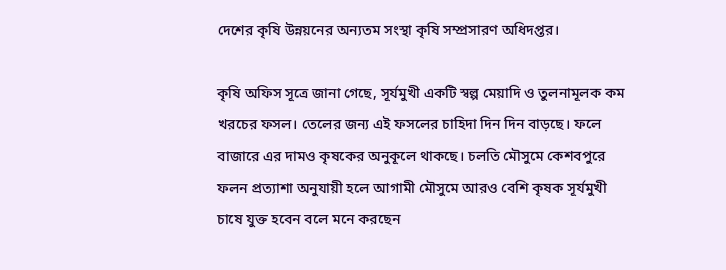দেশের কৃষি উন্নয়নের অন্যতম সংস্থা কৃষি সম্প্রসারণ অধিদপ্তর।

কৃষি অফিস সূত্রে জানা গেছে, সূর্যমুখী একটি স্বল্প মেয়াদি ও তুলনামূলক কম খরচের ফসল। তেলের জন্য এই ফসলের চাহিদা দিন দিন বাড়ছে। ফলে বাজারে এর দামও কৃষকের অনুকূলে থাকছে। চলতি মৌসুমে কেশবপুরে ফলন প্রত্যাশা অনুযায়ী হলে আগামী মৌসুমে আরও বেশি কৃষক সূর্যমুখী চাষে যুক্ত হবেন বলে মনে করছেন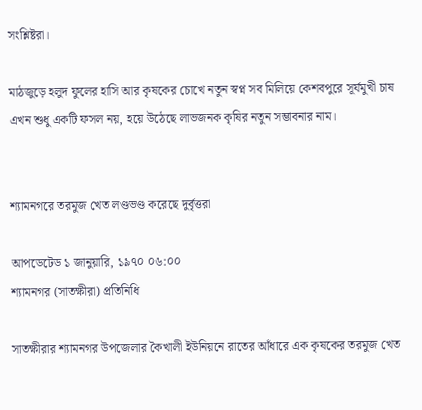সংশ্লিষ্টরা।

মাঠজুড়ে হলুদ ফুলের হাসি আর কৃষকের চোখে নতুন স্বপ্ন সব মিলিয়ে কেশবপুরে সূর্যমুখী চাষ এখন শুধু একটি ফসল নয়, হয়ে উঠেছে লাভজনক কৃষির নতুন সম্ভাবনার নাম।


শ্যামনগরে তরমুজ খেত লণ্ডভণ্ড করেছে দুর্বৃত্তরা

আপডেটেড ১ জানুয়ারি, ১৯৭০ ০৬:০০
শ্যামনগর (সাতক্ষীরা) প্রতিনিধি

সাতক্ষীরার শ্যামনগর উপজেলার কৈখালী ইউনিয়নে রাতের আঁধারে এক কৃষকের তরমুজ খেত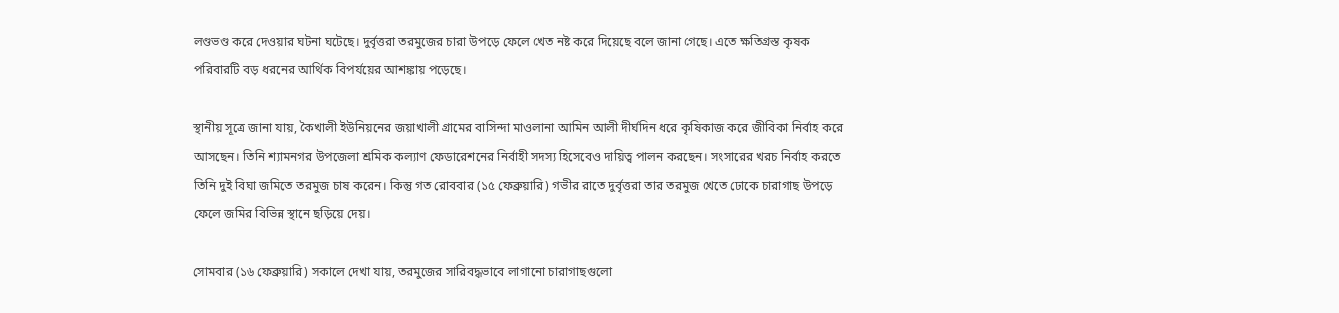লণ্ডভণ্ড করে দেওয়ার ঘটনা ঘটেছে। দুর্বৃত্তরা তরমুজের চারা উপড়ে ফেলে খেত নষ্ট করে দিয়েছে বলে জানা গেছে। এতে ক্ষতিগ্রস্ত কৃষক পরিবারটি বড় ধরনের আর্থিক বিপর্যয়ের আশঙ্কায় পড়েছে।

স্থানীয় সূত্রে জানা যায়, কৈখালী ইউনিয়নের জয়াখালী গ্রামের বাসিন্দা মাওলানা আমিন আলী দীর্ঘদিন ধরে কৃষিকাজ করে জীবিকা নির্বাহ করে আসছেন। তিনি শ্যামনগর উপজেলা শ্রমিক কল্যাণ ফেডারেশনের নির্বাহী সদস্য হিসেবেও দায়িত্ব পালন করছেন। সংসারের খরচ নির্বাহ করতে তিনি দুই বিঘা জমিতে তরমুজ চাষ করেন। কিন্তু গত রোববার (১৫ ফেব্রুয়ারি) গভীর রাতে দুর্বৃত্তরা তার তরমুজ খেতে ঢোকে চারাগাছ উপড়ে ফেলে জমির বিভিন্ন স্থানে ছড়িয়ে দেয়।

সোমবার (১৬ ফেব্রুয়ারি) সকালে দেখা যায়, তরমুজের সারিবদ্ধভাবে লাগানো চারাগাছগুলো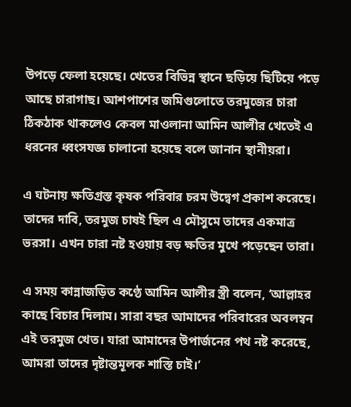উপড়ে ফেলা হয়েছে। খেতের বিভিন্ন স্থানে ছড়িয়ে ছিটিয়ে পড়ে আছে চারাগাছ। আশপাশের জমিগুলোতে তরমুজের চারা ঠিকঠাক থাকলেও কেবল মাওলানা আমিন আলীর খেতেই এ ধরনের ধ্বংসযজ্ঞ চালানো হয়েছে বলে জানান স্থানীয়রা।

এ ঘটনায় ক্ষতিগ্রস্ত কৃষক পরিবার চরম উদ্বেগ প্রকাশ করেছে। তাদের দাবি, তরমুজ চাষই ছিল এ মৌসুমে তাদের একমাত্র ভরসা। এখন চারা নষ্ট হওয়ায় বড় ক্ষতির মুখে পড়েছেন তারা।

এ সময় কান্নাজড়িত কণ্ঠে আমিন আলীর স্ত্রী বলেন, ‘আল্লাহর কাছে বিচার দিলাম। সারা বছর আমাদের পরিবারের অবলম্বন এই তরমুজ খেত। যারা আমাদের উপার্জনের পথ নষ্ট করেছে, আমরা তাদের দৃষ্টান্তমূলক শাস্তি চাই।’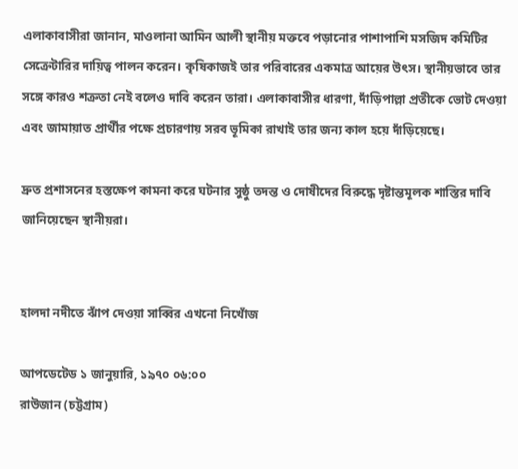এলাকাবাসীরা জানান, মাওলানা আমিন আলী স্থানীয় মক্তবে পড়ানোর পাশাপাশি মসজিদ কমিটির সেক্রেটারির দায়িত্ব পালন করেন। কৃষিকাজই তার পরিবারের একমাত্র আয়ের উৎস। স্থানীয়ভাবে তার সঙ্গে কারও শত্রুতা নেই বলেও দাবি করেন তারা। এলাকাবাসীর ধারণা, দাঁড়িপাল্লা প্রতীকে ভোট দেওয়া এবং জামায়াত প্রার্থীর পক্ষে প্রচারণায় সরব ভূমিকা রাখাই তার জন্য কাল হয়ে দাঁড়িয়েছে।

দ্রুত প্রশাসনের হস্তক্ষেপ কামনা করে ঘটনার সুষ্ঠু তদন্ত ও দোষীদের বিরুদ্ধে দৃষ্টান্তমূলক শাস্তির দাবি জানিয়েছেন স্থানীয়রা।


হালদা নদীতে ঝাঁপ দেওয়া সাব্বির এখনো নিখোঁজ

আপডেটেড ১ জানুয়ারি, ১৯৭০ ০৬:০০
রাউজান (চট্টগ্রাম)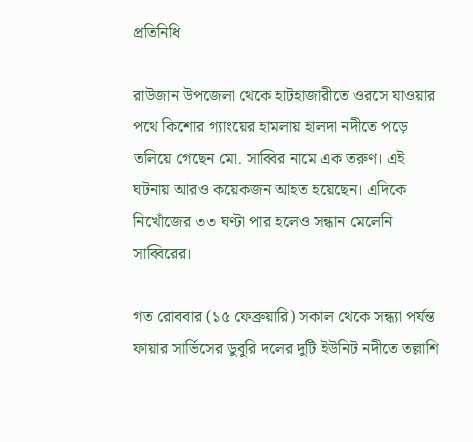প্রতিনিধি

রাউজান উপজেলা থেকে হাটহাজারীতে ওরসে যাওয়ার পথে কিশোর গ্যাংয়ের হামলায় হালদা নদীতে পড়ে তলিয়ে গেছেন মো. সাব্বির নামে এক তরুণ। এই ঘটনায় আরও কয়েকজন আহত হয়েছেন। এদিকে নিখোঁজের ৩৩ ঘণ্টা পার হলেও সন্ধান মেলেনি সাব্বিরের।

গত রোববার (১৫ ফেব্রুয়ারি) সকাল থেকে সন্ধ্যা পর্যন্ত ফায়ার সার্ভিসের ডুবুরি দলের দুটি ইউনিট নদীতে তল্লাশি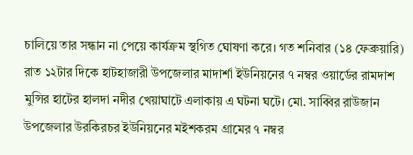চালিয়ে তার সন্ধান না পেয়ে কার্যক্রম স্থগিত ঘোষণা করে। গত শনিবার (১৪ ফেব্রুয়ারি) রাত ১২টার দিকে হাটহাজারী উপজেলার মাদার্শা ইউনিয়নের ৭ নম্বর ওয়ার্ডের রামদাশ মুন্সির হাটের হালদা নদীর খেয়াঘাটে এলাকায় এ ঘটনা ঘটে। মো. সাব্বির রাউজান উপজেলার উরকিরচর ইউনিয়নের মইশকরম গ্রামের ৭ নম্বর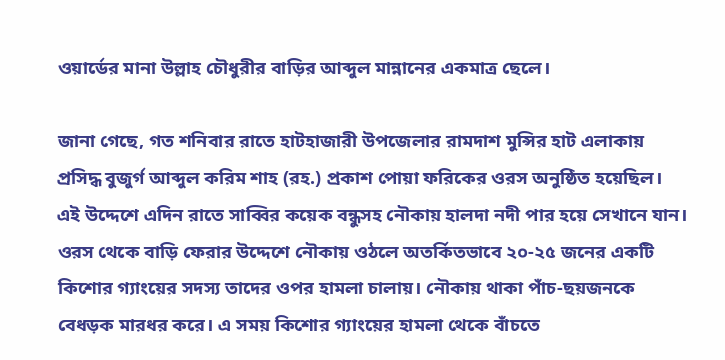ওয়ার্ডের মানা উল্লাহ চৌধুরীর বাড়ির আব্দুল মান্নানের একমাত্র ছেলে।

জানা গেছে, গত শনিবার রাতে হাটহাজারী উপজেলার রামদাশ মুন্সির হাট এলাকায় প্রসিদ্ধ বুজুর্গ আব্দুল করিম শাহ (রহ.) প্রকাশ পোয়া ফরিকের ওরস অনুষ্ঠিত হয়েছিল। এই উদ্দেশে এদিন রাতে সাব্বির কয়েক বন্ধুসহ নৌকায় হালদা নদী পার হয়ে সেখানে যান। ওরস থেকে বাড়ি ফেরার উদ্দেশে নৌকায় ওঠলে অতর্কিতভাবে ২০-২৫ জনের একটি কিশোর গ্যাংয়ের সদস্য তাদের ওপর হামলা চালায়। নৌকায় থাকা পাঁচ-ছয়জনকে বেধড়ক মারধর করে। এ সময় কিশোর গ্যাংয়ের হামলা থেকে বাঁচতে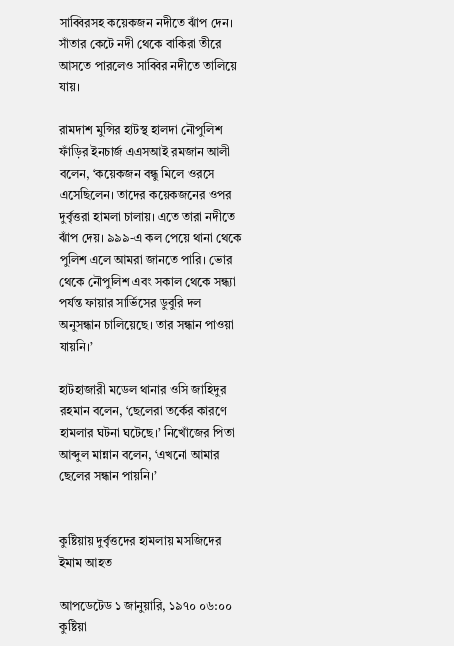সাব্বিরসহ কয়েকজন নদীতে ঝাঁপ দেন। সাঁতার কেটে নদী থেকে বাকিরা তীরে আসতে পারলেও সাব্বির নদীতে তালিয়ে যায়।

রামদাশ মুন্সির হাটস্থ হালদা নৌপুলিশ ফাঁড়ির ইনচার্জ এএসআই রমজান আলী বলেন, ‘কয়েকজন বন্ধু মিলে ওরসে এসেছিলেন। তাদের কয়েকজনের ওপর দুর্বৃত্তরা হামলা চালায়। এতে তারা নদীতে ঝাঁপ দেয়। ৯৯৯-এ কল পেয়ে থানা থেকে পুলিশ এলে আমরা জানতে পারি। ভোর থেকে নৌপুলিশ এবং সকাল থেকে সন্ধ্যা পর্যন্ত ফায়ার সার্ভিসের ডুবুরি দল অনুসন্ধান চালিয়েছে। তার সন্ধান পাওয়া যায়নি।’

হাটহাজারী মডেল থানার ওসি জাহিদুর রহমান বলেন, ‘ছেলেরা তর্কের কারণে হামলার ঘটনা ঘটেছে।’ নিখোঁজের পিতা আব্দুল মান্নান বলেন, ‘এখনো আমার ছেলের সন্ধান পায়নি।’


কুষ্টিয়ায় দুর্বৃত্তদের হামলায় মসজিদের ইমাম আহত

আপডেটেড ১ জানুয়ারি, ১৯৭০ ০৬:০০
কুষ্টিয়া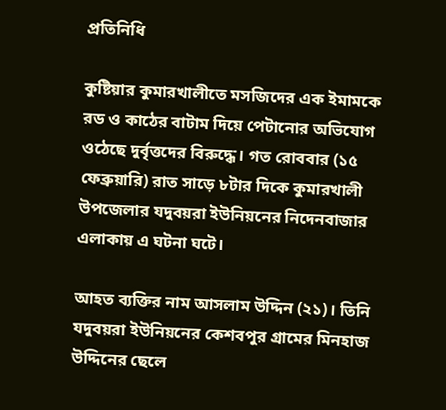প্রতিনিধি

কুষ্টিয়ার কুমারখালীতে মসজিদের এক ইমামকে রড ও কাঠের বাটাম দিয়ে পেটানোর অভিযোগ ওঠেছে দুর্বৃত্তদের বিরুদ্ধে। গত রোববার (১৫ ফেব্রুয়ারি) রাত সাড়ে ৮টার দিকে কুমারখালী উপজেলার যদুবয়রা ইউনিয়নের নিদেনবাজার এলাকায় এ ঘটনা ঘটে।

আহত ব্যক্তির নাম আসলাম উদ্দিন (২১)। তিনি যদুবয়রা ইউনিয়নের কেশবপুর গ্রামের মিনহাজ উদ্দিনের ছেলে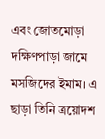এবং জোতমোড়া দক্ষিণপাড়া জামে মসজিদের ইমাম। এ ছাড়া তিনি ত্রয়োদশ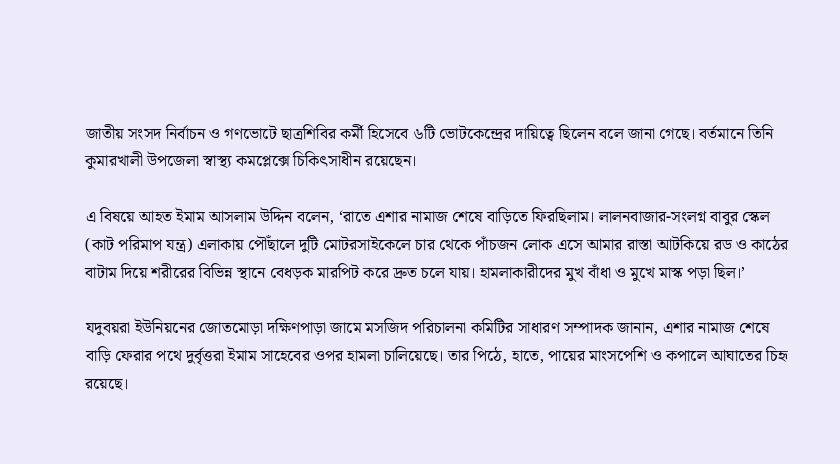জাতীয় সংসদ নির্বাচন ও গণভোটে ছাত্রশিবির কর্মী হিসেবে ৬টি ভোটকেন্দ্রের দায়িত্বে ছিলেন বলে জানা গেছে। বর্তমানে তিনি কুমারখালী উপজেলা স্বাস্থ্য কমপ্লেক্সে চিকিৎসাধীন রয়েছেন।

এ বিষয়ে আহত ইমাম আসলাম উদ্দিন বলেন, ‘রাতে এশার নামাজ শেষে বাড়িতে ফিরছিলাম। লালনবাজার-সংলগ্ন বাবুর স্কেল (কাট পরিমাপ যন্ত্র) এলাকায় পৌঁছালে দুটি মোটরসাইকেলে চার থেকে পাঁচজন লোক এসে আমার রাস্তা আটকিয়ে রড ও কাঠের বাটাম দিয়ে শরীরের বিভিন্ন স্থানে বেধড়ক মারপিট করে দ্রুত চলে যায়। হামলাকারীদের মুখ বাঁধা ও মুখে মাস্ক পড়া ছিল।’

যদুবয়রা ইউনিয়নের জোতমোড়া দক্ষিণপাড়া জামে মসজিদ পরিচালনা কমিটির সাধারণ সম্পাদক জানান, এশার নামাজ শেষে বাড়ি ফেরার পথে দুর্বৃত্তরা ইমাম সাহেবের ওপর হামলা চালিয়েছে। তার পিঠে, হাতে, পায়ের মাংসপেশি ও কপালে আঘাতের চিহৃ রয়েছে।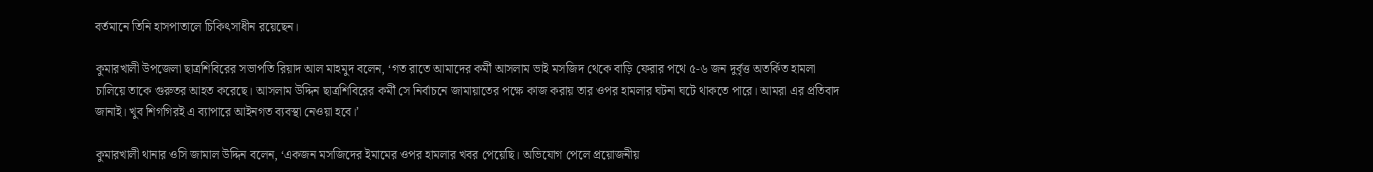বর্তমানে তিনি হাসপাতালে চিকিৎসাধীন রয়েছেন।

কুমারখালী উপজেলা ছাত্রশিবিরের সভাপতি রিয়াদ আল মাহমুদ বলেন, ‘গত রাতে আমাদের কর্মী আসলাম ভাই মসজিদ থেকে বাড়ি ফেরার পথে ৫-৬ জন দুর্বৃত্ত অতর্কিত হামলা চালিয়ে তাকে গুরুতর আহত করেছে। আসলাম উদ্দিন ছাত্রশিবিরের কর্মী সে নির্বাচনে জামায়াতের পক্ষে কাজ করায় তার ওপর হামলার ঘটনা ঘটে থাকতে পারে। আমরা এর প্রতিবাদ জানাই। খুব শিগগিরই এ ব্যাপারে আইনগত ব্যবস্থা নেওয়া হবে।’

কুমারখালী থানার ওসি জামাল উদ্দিন বলেন, ‘একজন মসজিদের ইমামের ওপর হামলার খবর পেয়েছি। অভিযোগ পেলে প্রয়োজনীয়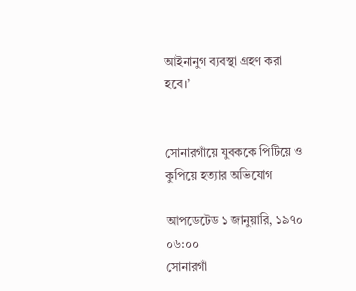আইনানুগ ব্যবস্থা গ্রহণ করা হবে।’


সোনারগাঁয়ে যুবককে পিটিয়ে ও কুপিয়ে হত্যার অভিযোগ

আপডেটেড ১ জানুয়ারি, ১৯৭০ ০৬:০০
সোনারগাঁ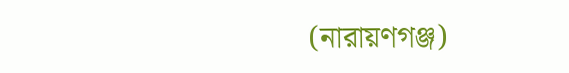(নারায়ণগঞ্জ)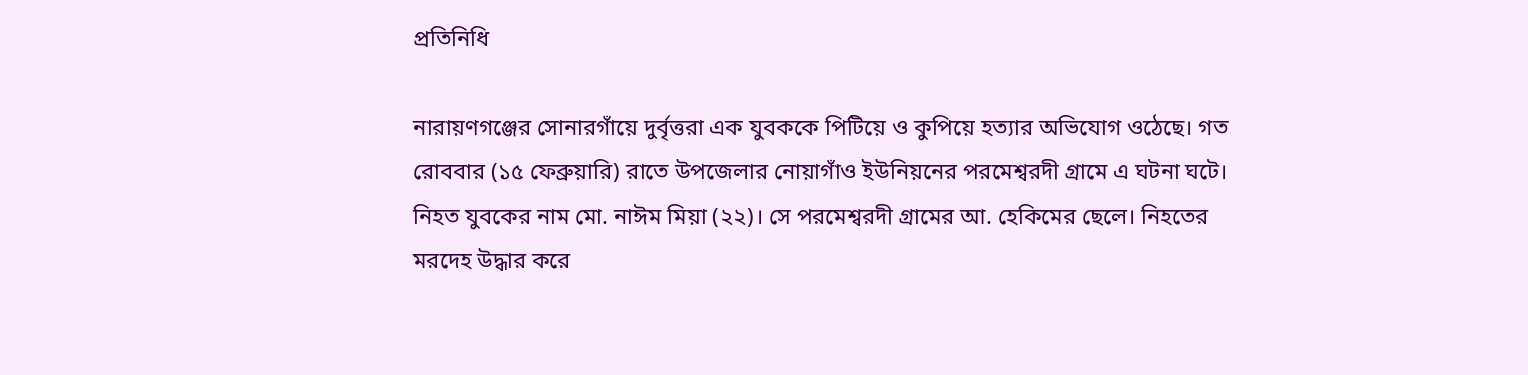প্রতিনিধি

নারায়ণগঞ্জের সোনারগাঁয়ে দুর্বৃত্তরা এক যুবককে পিটিয়ে ও কুপিয়ে হত্যার অভিযোগ ওঠেছে। গত রোববার (১৫ ফেব্রুয়ারি) রাতে উপজেলার নোয়াগাঁও ইউনিয়নের পরমেশ্বরদী গ্রামে এ ঘটনা ঘটে। নিহত যুবকের নাম মো. নাঈম মিয়া (২২)। সে পরমেশ্বরদী গ্রামের আ. হেকিমের ছেলে। নিহতের মরদেহ উদ্ধার করে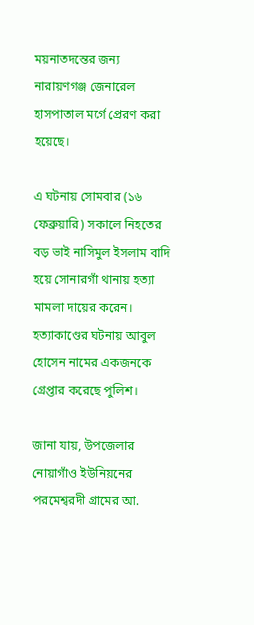ময়নাতদন্তের জন্য নারায়ণগঞ্জ জেনারেল হাসপাতাল মর্গে প্রেরণ করা হয়েছে।

এ ঘটনায় সোমবার (১৬ ফেব্রুয়ারি) সকালে নিহতের বড় ভাই নাসিমুল ইসলাম বাদি হয়ে সোনারগাঁ থানায় হত্যা মামলা দায়ের করেন। হত্যাকাণ্ডের ঘটনায় আবুল হোসেন নামের একজনকে গ্রেপ্তার করেছে পুলিশ।

জানা যায়, উপজেলার নোয়াগাঁও ইউনিয়নের পরমেশ্বরদী গ্রামের আ.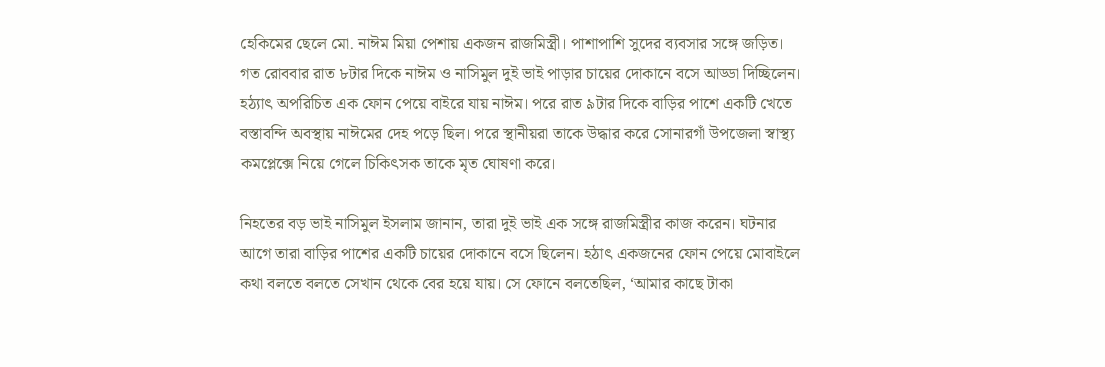হেকিমের ছেলে মো. নাঈম মিয়া পেশায় একজন রাজমিস্ত্রী। পাশাপাশি সুদের ব্যবসার সঙ্গে জড়িত। গত রোববার রাত ৮টার দিকে নাঈম ও নাসিমুল দুই ভাই পাড়ার চায়ের দোকানে বসে আড্ডা দিচ্ছিলেন। হঠ্যাৎ অপরিচিত এক ফোন পেয়ে বাইরে যায় নাঈম। পরে রাত ৯টার দিকে বাড়ির পাশে একটি খেতে বস্তাবন্দি অবস্থায় নাঈমের দেহ পড়ে ছিল। পরে স্থানীয়রা তাকে উদ্ধার করে সোনারগাঁ উপজেলা স্বাস্থ্য কমপ্লেক্সে নিয়ে গেলে চিকিৎসক তাকে মৃত ঘোষণা করে।

নিহতের বড় ভাই নাসিমুল ইসলাম জানান, তারা দুই ভাই এক সঙ্গে রাজমিস্ত্রীর কাজ করেন। ঘটনার আগে তারা বাড়ির পাশের একটি চায়ের দোকানে বসে ছিলেন। হঠাৎ একজনের ফোন পেয়ে মোবাইলে কথা বলতে বলতে সেখান থেকে বের হয়ে যায়। সে ফোনে বলতেছিল, ‘আমার কাছে টাকা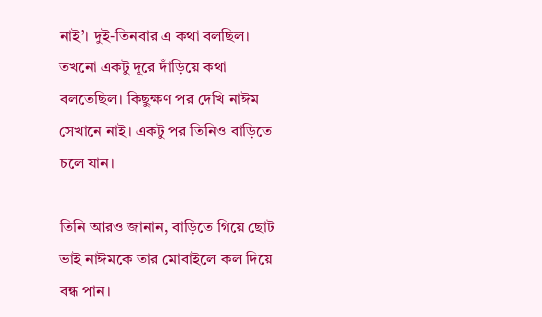নাই’। দুই-তিনবার এ কথা বলছিল। তখনো একটু দূরে দাঁড়িয়ে কথা বলতেছিল। কিছুক্ষণ পর দেখি নাঈম সেখানে নাই। একটু পর তিনিও বাড়িতে চলে যান।

তিনি আরও জানান, বাড়িতে গিয়ে ছোট ভাই নাঈমকে তার মোবাইলে কল দিয়ে বন্ধ পান।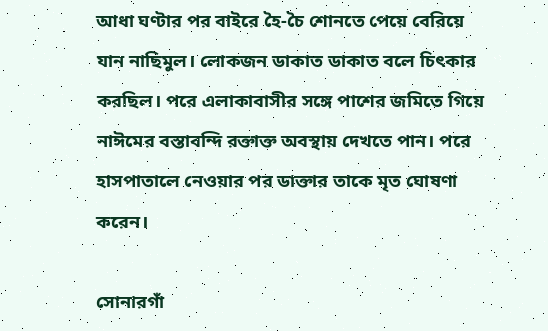আধা ঘণ্টার পর বাইরে হৈ-চৈ শোনতে পেয়ে বেরিয়ে যান নাছিমুল। লোকজন ডাকাত ডাকাত বলে চিৎকার করছিল। পরে এলাকাবাসীর সঙ্গে পাশের জমিতে গিয়ে নাঈমের বস্তাবন্দি রক্তাক্ত অবস্থায় দেখতে পান। পরে হাসপাতালে নেওয়ার পর ডাক্তার তাকে মৃত ঘোষণা করেন।

সোনারগাঁ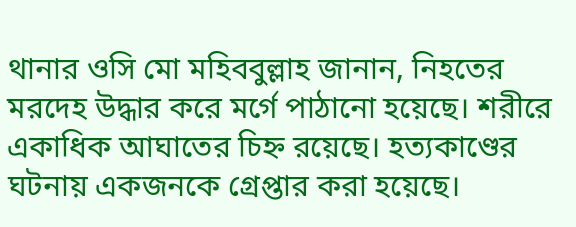থানার ওসি মো মহিববুল্লাহ জানান, নিহতের মরদেহ উদ্ধার করে মর্গে পাঠানো হয়েছে। শরীরে একাধিক আঘাতের চিহ্ন রয়েছে। হত্যকাণ্ডের ঘটনায় একজনকে গ্রেপ্তার করা হয়েছে।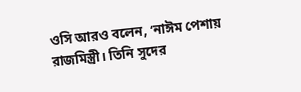ওসি আরও বলেন, ‘নাঈম পেশায় রাজমিস্ত্রী। তিনি সুদের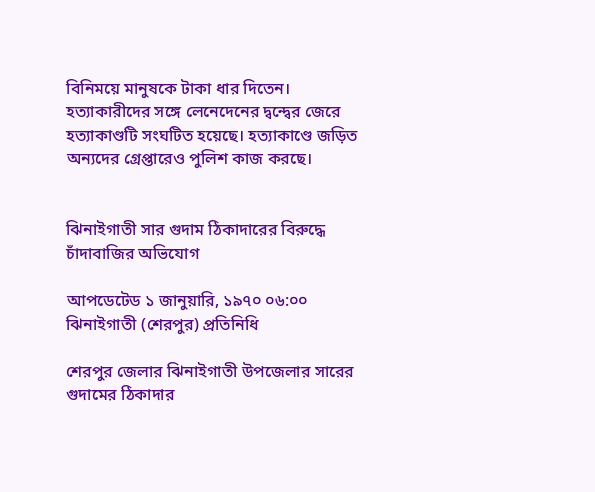বিনিময়ে মানুষকে টাকা ধার দিতেন। হত্যাকারীদের সঙ্গে লেনেদেনের দ্বন্দ্বের জেরে হত্যাকাণ্ডটি সংঘটিত হয়েছে। হত্যাকাণ্ডে জড়িত অন্যদের গ্রেপ্তারেও পুলিশ কাজ করছে।


ঝিনাইগাতী সার গুদাম ঠিকাদারের বিরুদ্ধে চাঁদাবাজির অভিযোগ

আপডেটেড ১ জানুয়ারি, ১৯৭০ ০৬:০০
ঝিনাইগাতী (শেরপুর) প্রতিনিধি

শেরপুর জেলার ঝিনাইগাতী উপজেলার সারের গুদামের ঠিকাদার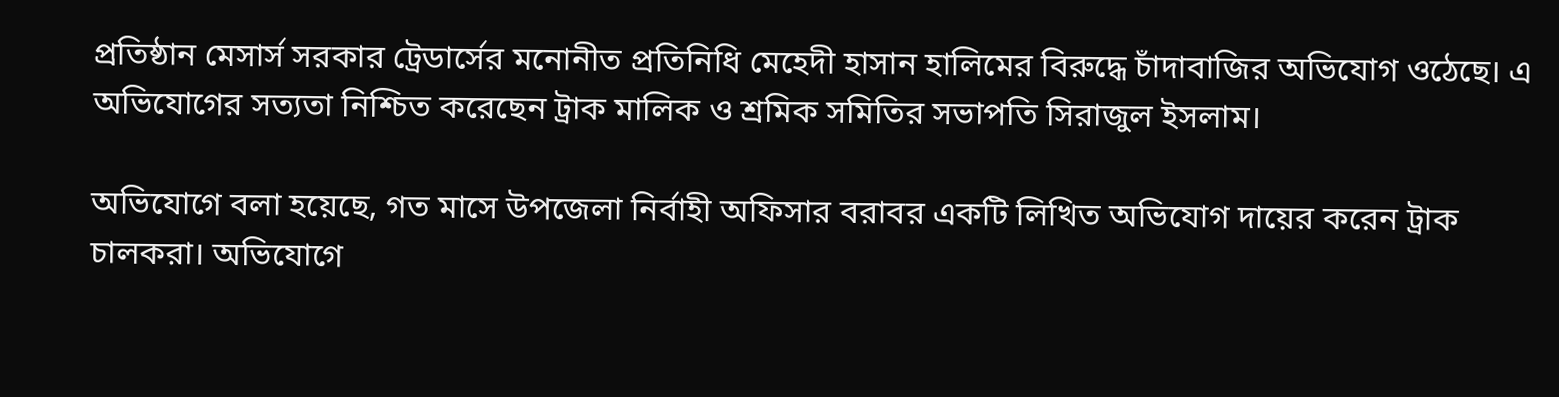প্রতিষ্ঠান মেসার্স সরকার ট্রেডার্সের মনোনীত প্রতিনিধি মেহেদী হাসান হালিমের বিরুদ্ধে চাঁদাবাজির অভিযোগ ওঠেছে। এ অভিযোগের সত্যতা নিশ্চিত করেছেন ট্রাক মালিক ও শ্রমিক সমিতির সভাপতি সিরাজুল ইসলাম।

অভিযোগে বলা হয়েছে, গত মাসে উপজেলা নির্বাহী অফিসার বরাবর একটি লিখিত অভিযোগ দায়ের করেন ট্রাক চালকরা। অভিযোগে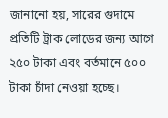জানানো হয়, সারের গুদামে প্রতিটি ট্রাক লোডের জন্য আগে ২৫০ টাকা এবং বর্তমানে ৫০০ টাকা চাঁদা নেওয়া হচ্ছে।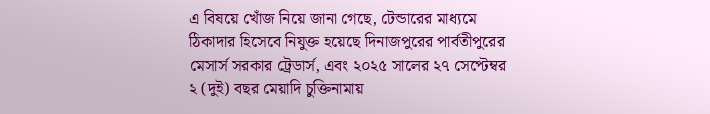এ বিষয়ে খোঁজ নিয়ে জানা গেছে, টেন্ডারের মাধ্যমে ঠিকাদার হিসেবে নিযুক্ত হয়েছে দিনাজপুরের পার্বতীপুরের মেসার্স সরকার ট্রেডার্স, এবং ২০২৫ সালের ২৭ সেপ্টেম্বর ২ (দুই) বছর মেয়াদি চুক্তিনামায়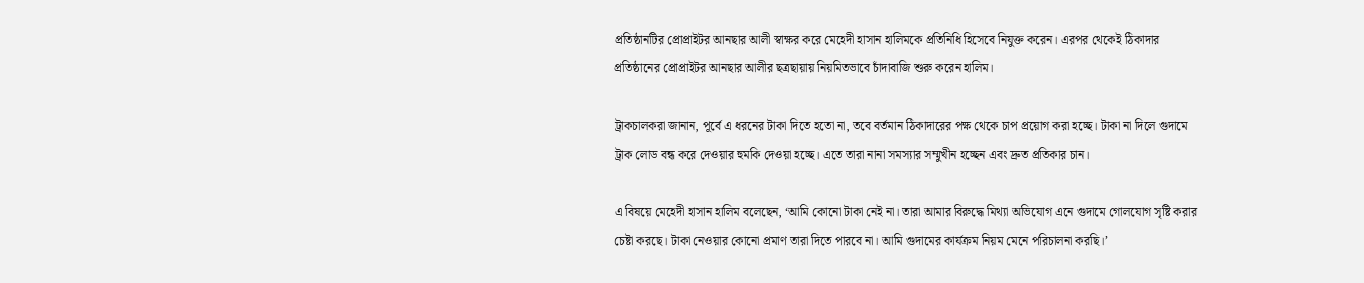প্রতিষ্ঠানটির প্রোপ্রাইটর আনছার আলী স্বাক্ষর করে মেহেদী হাসান হালিমকে প্রতিনিধি হিসেবে নিযুক্ত করেন। এরপর থেকেই ঠিকাদার প্রতিষ্ঠানের প্রোপ্রাইটর আনছার আলীর ছত্রছায়ায় নিয়মিতভাবে চাঁদাবাজি শুরু করেন হালিম।

ট্রাকচালকরা জানান, পূর্বে এ ধরনের টাকা দিতে হতো না, তবে বর্তমান ঠিকাদারের পক্ষ থেকে চাপ প্রয়োগ করা হচ্ছে। টাকা না দিলে গুদামে ট্রাক লোড বন্ধ করে দেওয়ার হুমকি দেওয়া হচ্ছে। এতে তারা নানা সমস্যার সম্মুখীন হচ্ছেন এবং দ্রুত প্রতিকার চান।

এ বিষয়ে মেহেদী হাসান হালিম বলেছেন, ‘আমি কোনো টাকা নেই না। তারা আমার বিরুদ্ধে মিথ্যা অভিযোগ এনে গুদামে গোলযোগ সৃষ্টি করার চেষ্টা করছে। টাকা নেওয়ার কোনো প্রমাণ তারা দিতে পারবে না। আমি গুদামের কার্যক্রম নিয়ম মেনে পরিচালনা করছি।’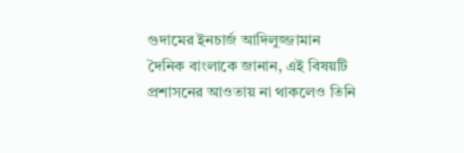গুদামের ইনচার্জ আদিলুজ্জামান দৈনিক বাংলাকে জানান, এই বিষয়টি প্রশাসনের আওতায় না থাকলেও তিনি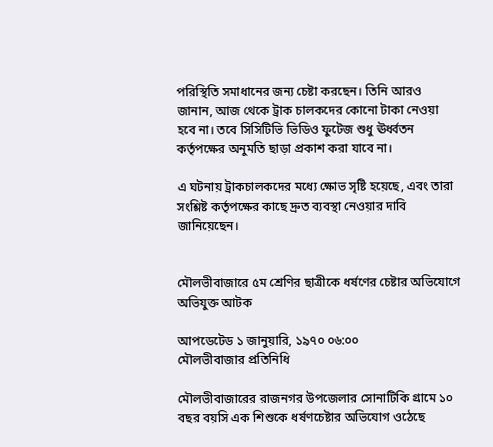পরিস্থিতি সমাধানের জন্য চেষ্টা করছেন। তিনি আরও জানান, আজ থেকে ট্রাক চালকদের কোনো টাকা নেওয়া হবে না। তবে সিসিটিভি ভিডিও ফুটেজ শুধু ঊর্ধ্বতন কর্তৃপক্ষের অনুমতি ছাড়া প্রকাশ করা যাবে না।

এ ঘটনায় ট্রাকচালকদের মধ্যে ক্ষোভ সৃষ্টি হয়েছে, এবং তারা সংশ্লিষ্ট কর্তৃপক্ষের কাছে দ্রুত ব্যবস্থা নেওয়ার দাবি জানিয়েছেন।


মৌলভীবাজারে ৫ম শ্রেণির ছাত্রীকে ধর্ষণের চেষ্টার অভিযোগে অভিযুক্ত আটক

আপডেটেড ১ জানুয়ারি, ১৯৭০ ০৬:০০
মৌলভীবাজার প্রতিনিধি

মৌলভীবাজারের রাজনগর উপজেলার সোনাটিকি গ্রামে ১০ বছর বয়সি এক শিশুকে ধর্ষণচেষ্টার অভিযোগ ওঠেছে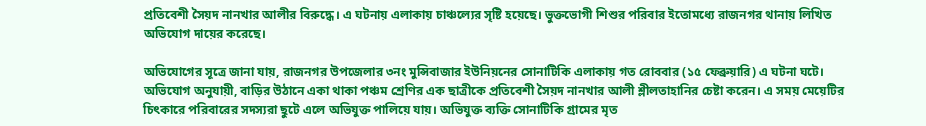প্রতিবেশী সৈয়দ নানখার আলীর বিরুদ্ধে। এ ঘটনায় এলাকায় চাঞ্চল্যের সৃষ্টি হয়েছে। ভুক্তভোগী শিশুর পরিবার ইতোমধ্যে রাজনগর থানায় লিখিত অভিযোগ দায়ের করেছে।

অভিযোগের সূত্রে জানা যায়, রাজনগর উপজেলার ৩নং মুন্সিবাজার ইউনিয়নের সোনাটিকি এলাকায় গত রোববার (১৫ ফেব্রুয়ারি) এ ঘটনা ঘটে। অভিযোগ অনুযায়ী, বাড়ির উঠানে একা থাকা পঞ্চম শ্রেণির এক ছাত্রীকে প্রতিবেশী সৈয়দ নানখার আলী শ্লীলতাহানির চেষ্টা করেন। এ সময় মেয়েটির চিৎকারে পরিবারের সদস্যরা ছুটে এলে অভিযুক্ত পালিয়ে যায়। অভিযুক্ত ব্যক্তি সোনাটিকি গ্রামের মৃত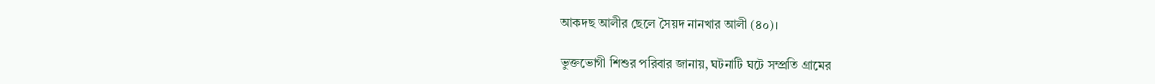আকদছ আলীর ছেলে সৈয়দ নানখার আলী (৪০)।

ভুক্তভোগী শিশুর পরিবার জানায়, ঘটনাটি ঘটে সম্প্রতি গ্রামের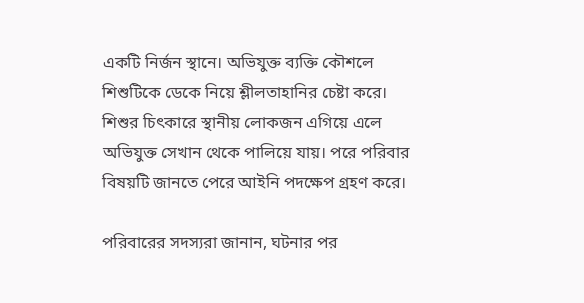একটি নির্জন স্থানে। অভিযুক্ত ব্যক্তি কৌশলে শিশুটিকে ডেকে নিয়ে শ্লীলতাহানির চেষ্টা করে। শিশুর চিৎকারে স্থানীয় লোকজন এগিয়ে এলে অভিযুক্ত সেখান থেকে পালিয়ে যায়। পরে পরিবার বিষয়টি জানতে পেরে আইনি পদক্ষেপ গ্রহণ করে।

পরিবারের সদস্যরা জানান, ঘটনার পর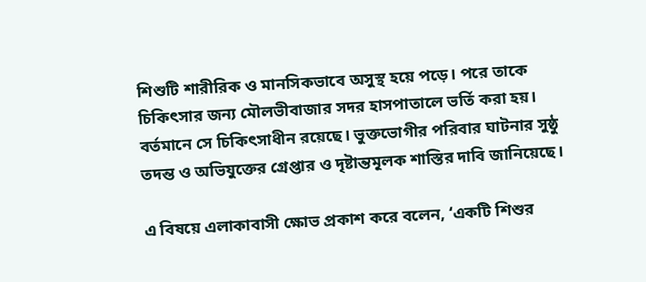শিশুটি শারীরিক ও মানসিকভাবে অসুস্থ হয়ে পড়ে। পরে তাকে চিকিৎসার জন্য মৌলভীবাজার সদর হাসপাতালে ভর্তি করা হয়। বর্তমানে সে চিকিৎসাধীন রয়েছে। ভুক্তভোগীর পরিবার ঘাটনার সুষ্ঠু তদন্ত ও অভিযুক্তের গ্রেপ্তার ও দৃষ্টান্তমূলক শাস্তির দাবি জানিয়েছে।

এ বিষয়ে এলাকাবাসী ক্ষোভ প্রকাশ করে বলেন, ‘একটি শিশুর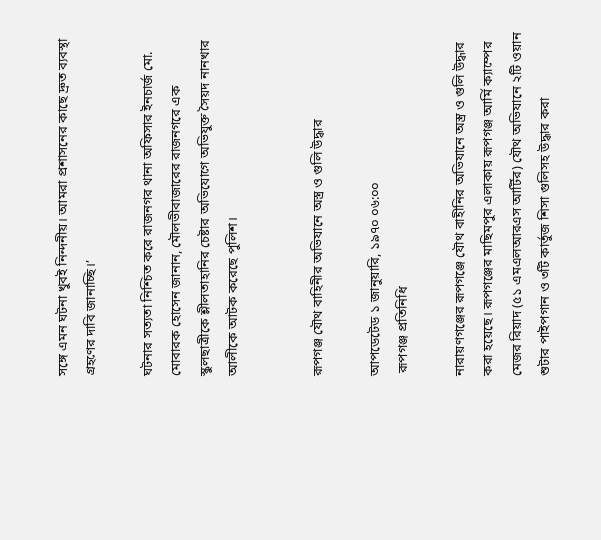সঙ্গে এমন ঘটনা খুবই নিন্দনীয়। আমরা প্রশাসনের কাছে দ্রুত ব্যবস্থা গ্রহণের দাবি জানাচ্ছি।’

ঘটনার সত্যতা নিশ্চিত করে রাজনগর থানা অফিসার ইনচার্জ মো. মোবারক হোসেন জানান, মৌলভীবাজারের রাজনগরে এক স্কুলছাত্রীকে শ্লীলতাহানির চেষ্টার অভিযোগে অভিযুক্ত সৈয়দ নানখার আলীকে আটক করেছে পুলিশ।


রূপগঞ্জ যৌথ বাহিনীর অভিযানে অস্ত্র ও গুলি উদ্ধার

আপডেটেড ১ জানুয়ারি, ১৯৭০ ০৬:০০
 রূপগঞ্জ প্রতিনিধি

নারায়ণগঞ্জের রূপগঞ্জে যৌথ বাহীনির অভিযানে অস্ত্র ও গুলি উদ্ধার করা হয়েছে। রূপগঞ্জের মাছিমপুর এলাকায় রূপগঞ্জ আর্মি ক্যাম্পের মেজর রিয়াদ (৫১ এমএলআরএস আর্টির) যৌথ অভিযানে ২টি ওয়ান শুটার পাইপগান ও ৩টি কার্তুজ শিসা গুলিসহ উদ্ধার করা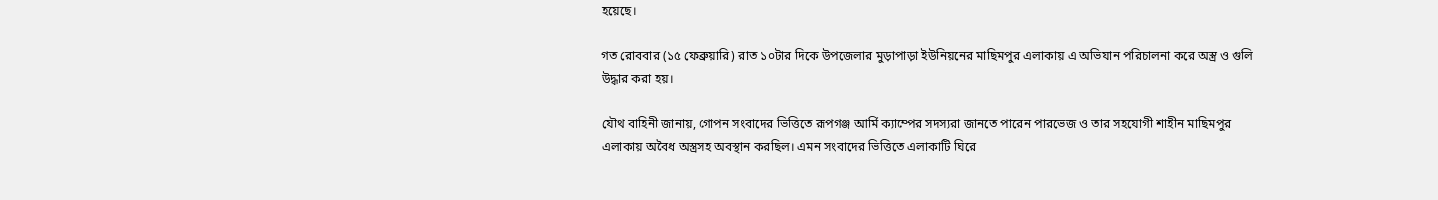হয়েছে।

গত রোববার (১৫ ফেব্রুয়ারি) রাত ১০টার দিকে উপজেলার মুড়াপাড়া ইউনিয়নের মাছিমপুর এলাকায় এ অভিযান পরিচালনা করে অস্ত্র ও গুলি উদ্ধার করা হয়।

যৌথ বাহিনী জানায়, গোপন সংবাদের ভিত্তিতে রূপগঞ্জ আর্মি ক্যাম্পের সদস্যরা জানতে পারেন পারভেজ ও তার সহযোগী শাহীন মাছিমপুর এলাকায় অবৈধ অস্ত্রসহ অবস্থান করছিল। এমন সংবাদের ভিত্তিতে এলাকাটি ঘিরে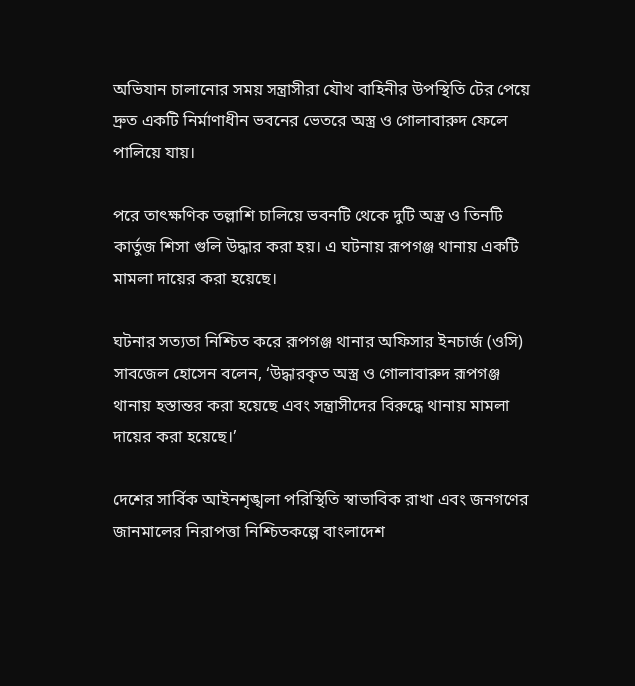অভিযান চালানোর সময় সন্ত্রাসীরা যৌথ বাহিনীর উপস্থিতি টের পেয়ে দ্রুত একটি নির্মাণাধীন ভবনের ভেতরে অস্ত্র ও গোলাবারুদ ফেলে পালিয়ে যায়।

পরে তাৎক্ষণিক তল্লাশি চালিয়ে ভবনটি থেকে দুটি অস্ত্র ও তিনটি কার্তুজ শিসা গুলি উদ্ধার করা হয়। এ ঘটনায় রূপগঞ্জ থানায় একটি মামলা দায়ের করা হয়েছে।

ঘটনার সত্যতা নিশ্চিত করে রূপগঞ্জ থানার অফিসার ইনচার্জ (ওসি) সাবজেল হোসেন বলেন, ‘উদ্ধারকৃত অস্ত্র ও গোলাবারুদ রূপগঞ্জ থানায় হস্তান্তর করা হয়েছে এবং সন্ত্রাসীদের বিরুদ্ধে থানায় মামলা দায়ের করা হয়েছে।’

দেশের সার্বিক আইনশৃঙ্খলা পরিস্থিতি স্বাভাবিক রাখা এবং জনগণের জানমালের নিরাপত্তা নিশ্চিতকল্পে বাংলাদেশ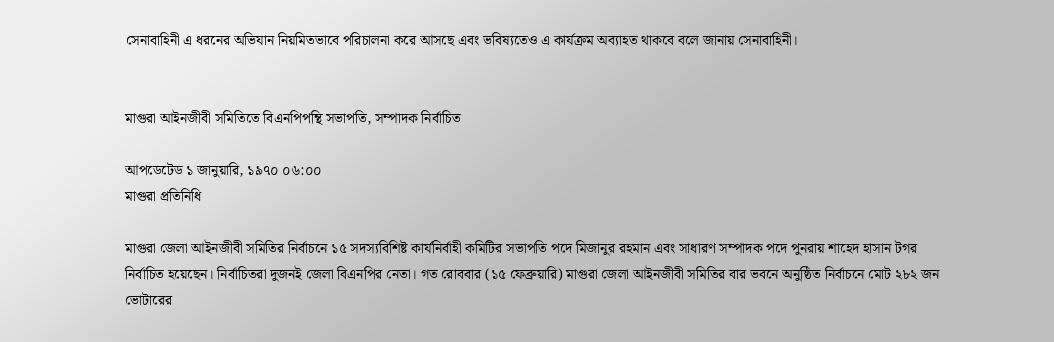সেনাবাহিনী এ ধরনের অভিযান নিয়মিতভাবে পরিচালনা করে আসছে এবং ভবিষ্যতেও এ কার্যক্রম অব্যাহত থাকবে বলে জানায় সেনাবাহিনী।


মাগুরা আইনজীবী সমিতিতে বিএনপিপন্থি সভাপতি, সম্পাদক নির্বাচিত

আপডেটেড ১ জানুয়ারি, ১৯৭০ ০৬:০০
মাগুরা প্রতিনিধি

মাগুরা জেলা আইনজীবী সমিতির নির্বাচনে ১৫ সদস্যবিশিষ্ট কার্যনির্বাহী কমিটির সভাপতি পদে মিজানুর রহমান এবং সাধারণ সম্পাদক পদে পুনরায় শাহেদ হাসান টগর নির্বাচিত হয়েছেন। নির্বাচিতরা দুজনই জেলা বিএনপির নেতা। গত রোববার (১৫ ফেব্রুয়ারি) মাগুরা জেলা আইনজীবী সমিতির বার ভবনে অনুষ্ঠিত নির্বাচনে মোট ২৮২ জন ভোটারের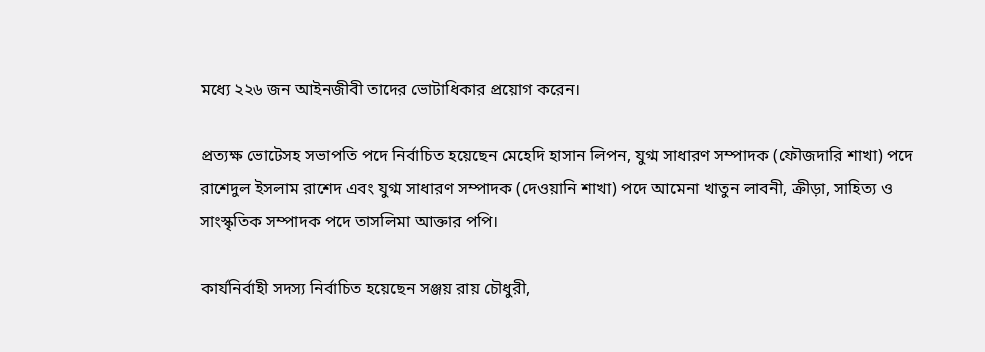মধ্যে ২২৬ জন আইনজীবী তাদের ভোটাধিকার প্রয়োগ করেন।

প্রত্যক্ষ ভোটেসহ সভাপতি পদে নির্বাচিত হয়েছেন মেহেদি হাসান লিপন, যুগ্ম সাধারণ সম্পাদক (ফৌজদারি শাখা) পদে রাশেদুল ইসলাম রাশেদ এবং যুগ্ম সাধারণ সম্পাদক (দেওয়ানি শাখা) পদে আমেনা খাতুন লাবনী, ক্রীড়া, সাহিত্য ও সাংস্কৃতিক সম্পাদক পদে তাসলিমা আক্তার পপি।

কার্যনির্বাহী সদস্য নির্বাচিত হয়েছেন সঞ্জয় রায় চৌধুরী,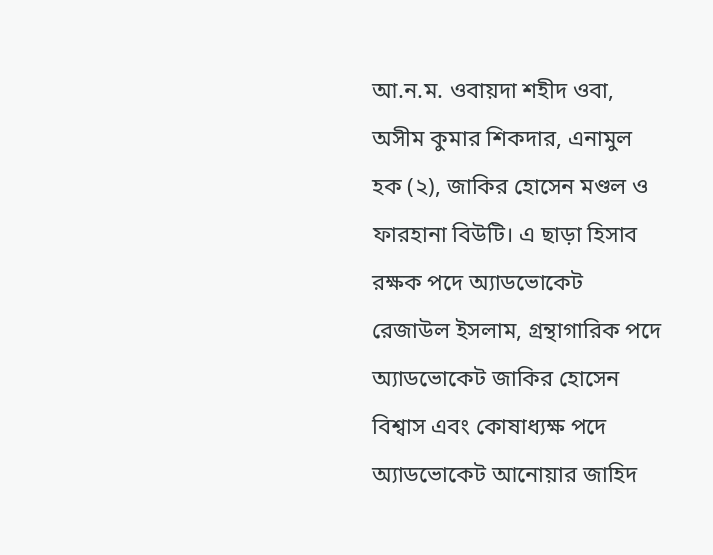আ.ন.ম. ওবায়দা শহীদ ওবা, অসীম কুমার শিকদার, এনামুল হক (২), জাকির হোসেন মণ্ডল ও ফারহানা বিউটি। এ ছাড়া হিসাব রক্ষক পদে অ্যাডভোকেট রেজাউল ইসলাম, গ্রন্থাগারিক পদে অ্যাডভোকেট জাকির হোসেন বিশ্বাস এবং কোষাধ্যক্ষ পদে অ্যাডভোকেট আনোয়ার জাহিদ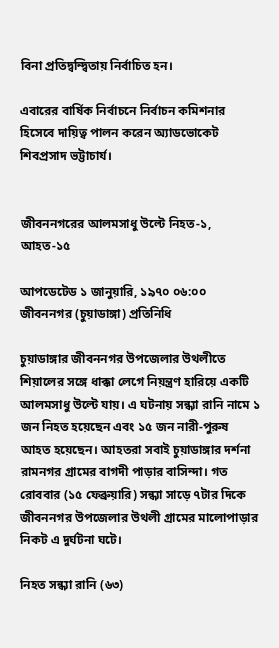বিনা প্রতিদ্বন্দ্বিতায় নির্বাচিত হন।

এবারের বার্ষিক নির্বাচনে নির্বাচন কমিশনার হিসেবে দায়িত্ব পালন করেন অ্যাডভোকেট শিবপ্রসাদ ভট্টাচার্য।


জীবননগরের আলমসাধু উল্টে নিহত-১, আহত-১৫

আপডেটেড ১ জানুয়ারি, ১৯৭০ ০৬:০০
জীবননগর (চুয়াডাঙ্গা) প্রতিনিধি

চুয়াডাঙ্গার জীবননগর উপজেলার উথলীতে শিয়ালের সঙ্গে ধাক্কা লেগে নিয়ন্ত্রণ হারিয়ে একটি আলমসাধু উল্টে যায়। এ ঘটনায় সন্ধ্যা রানি নামে ১ জন নিহত হয়েছেন এবং ১৫ জন নারী-পুরুষ আহত হয়েছেন। আহতরা সবাই চুয়াডাঙ্গার দর্শনা রামনগর গ্রামের বাগদী পাড়ার বাসিন্দা। গত রোববার (১৫ ফেব্রুয়ারি) সন্ধ্যা সাড়ে ৭টার দিকে জীবননগর উপজেলার উথলী গ্রামের মালোপাড়ার নিকট এ দুর্ঘটনা ঘটে।

নিহত সন্ধ্যা রানি (৬৩)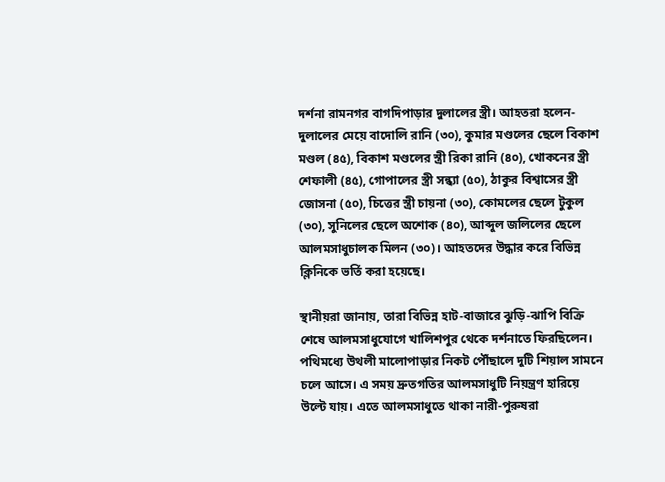দর্শনা রামনগর বাগদিপাড়ার দুলালের স্ত্রী। আহতরা হলেন- দুলালের মেয়ে বাদোলি রা‌নি (৩০), কুমার মণ্ডলের ছেলে বিকা‌শ মণ্ডল (৪৫), বিকাশ মণ্ডলের স্ত্রী রিকা রা‌নি (৪০), খোকনের স্ত্রী শেফালী (৪৫), গোপালের স্ত্রী সন্ধ্যা (৫০), ঠাকুর বিশ্বাসের স্ত্রী জোসনা (৫০), চিত্তের স্ত্রী চায়না (৩০), কোমলের ছেলে টুকুল (৩০), সু‌নিলের ছেলে অশোক (৪০), আব্দুল জ‌লিলের ছেলে আলমসাধুচালক মিলন (৩০)। আহতদের উদ্ধার করে বি‌ভিন্ন ক্লি‌নিকে ভর্তি করা হয়েছে।

স্থানীয়রা জানায়, তারা বিভিন্ন হাট-বাজারে ঝুড়ি-ঝাপি বিক্রি শেষে আলমসাধুযোগে খালিশপুর থেকে দর্শনাতে ফিরছিলেন। পথিমধ্যে উথলী মালোপাড়ার নিকট পৌঁছালে দুটি শিয়াল সামনে চলে আসে। এ সময় দ্রুতগতির আলমসাধুটি নিয়ন্ত্রণ হারিয়ে উল্টে যায়। এতে আলমসাধুতে থাকা নারী-পুরুষরা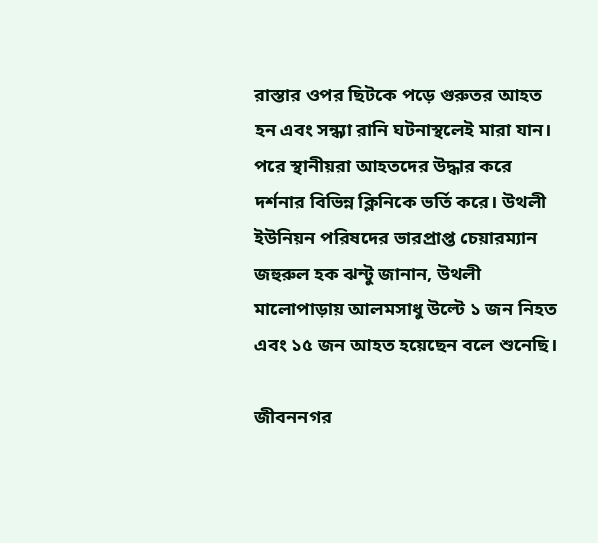রাস্তার ওপর ছিটকে পড়ে গুরুতর আহত হন এবং সন্ধ্যা রানি ঘটনাস্থলেই মারা যান। পরে স্থানীয়রা আহতদের উদ্ধার করে দর্শনার বিভিন্ন ক্লিনিকে ভর্তি করে। উথলী ইউনিয়ন পরিষদের ভারপ্রাপ্ত চেয়ারম্যান জহুরুল হক ঝন্টু জানান, উথলী মালোপাড়ায় আলমসাধু উল্টে ১ জন নিহত এবং ১৫ জন আহত হয়েছেন বলে শুনেছি।

জীবননগর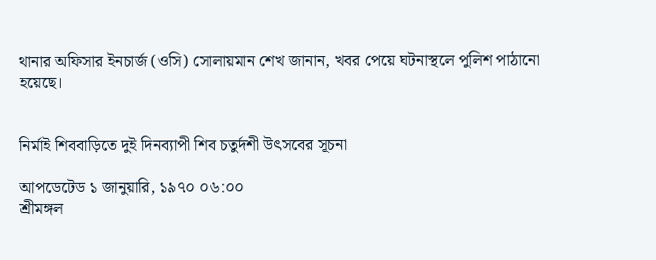থানার অফিসার ইনচার্জ (ওসি) সোলায়মান শেখ জানান, খবর পেয়ে ঘটনাস্থলে পুলিশ পাঠানো হয়েছে।


নির্মাই শিববাড়িতে দুই দিনব্যাপী শিব চতুর্দশী উৎসবের সূচনা

আপডেটেড ১ জানুয়ারি, ১৯৭০ ০৬:০০
শ্রীমঙ্গল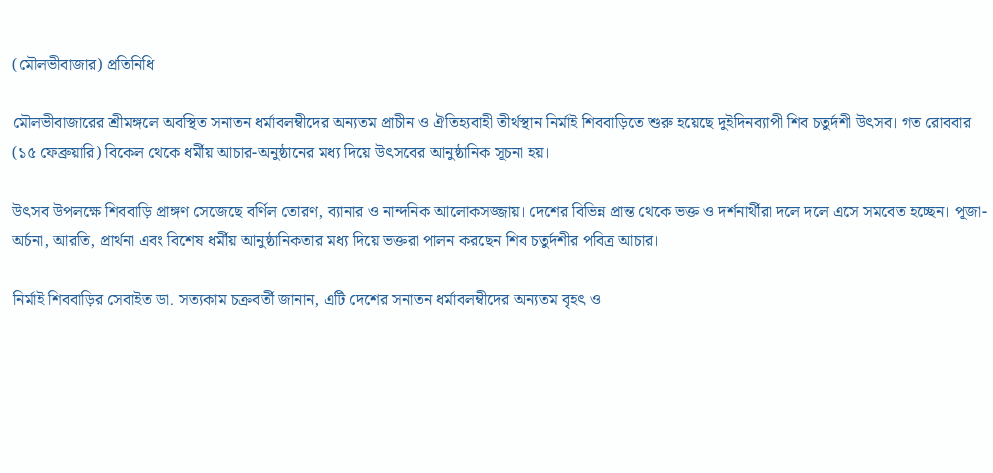(মৌলভীবাজার) প্রতিনিধি

মৌলভীবাজারের শ্রীমঙ্গলে অবস্থিত সনাতন ধর্মাবলম্বীদের অন্যতম প্রাচীন ও ঐতিহ্যবাহী তীর্থস্থান নির্মাই শিববাড়িতে শুরু হয়েছে দুইদিনব্যাপী শিব চতুর্দশী উৎসব। গত রোববার (১৫ ফেব্রুয়ারি) বিকেল থেকে ধর্মীয় আচার-অনুষ্ঠানের মধ্য দিয়ে উৎসবের আনুষ্ঠানিক সূচনা হয়।

উৎসব উপলক্ষে শিববাড়ি প্রাঙ্গণ সেজেছে বর্ণিল তোরণ, ব্যানার ও নান্দনিক আলোকসজ্জায়। দেশের বিভিন্ন প্রান্ত থেকে ভক্ত ও দর্শনার্থীরা দলে দলে এসে সমবেত হচ্ছেন। পূজা-অর্চনা, আরতি, প্রার্থনা এবং বিশেষ ধর্মীয় আনুষ্ঠানিকতার মধ্য দিয়ে ভক্তরা পালন করছেন শিব চতুর্দশীর পবিত্র আচার।

নির্মাই শিববাড়ির সেবাইত ডা. সত্যকাম চক্রবর্তী জানান, এটি দেশের সনাতন ধর্মাবলম্বীদের অন্যতম বৃহৎ ও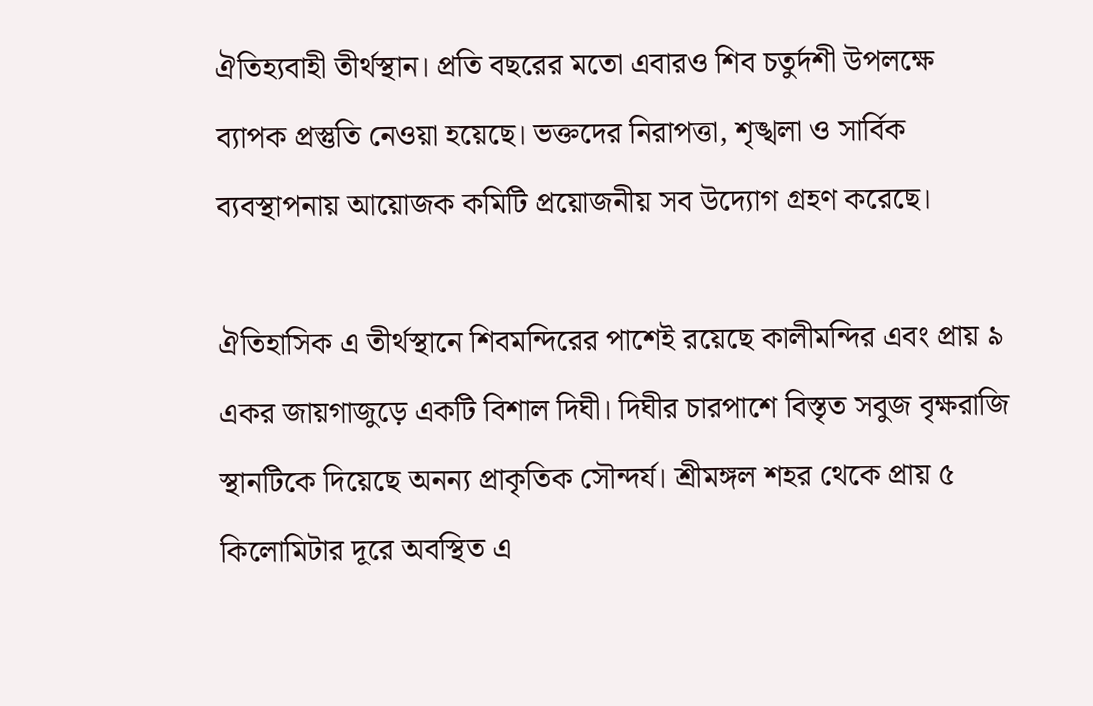ঐতিহ্যবাহী তীর্থস্থান। প্রতি বছরের মতো এবারও শিব চতুর্দশী উপলক্ষে ব্যাপক প্রস্তুতি নেওয়া হয়েছে। ভক্তদের নিরাপত্তা, শৃঙ্খলা ও সার্বিক ব্যবস্থাপনায় আয়োজক কমিটি প্রয়োজনীয় সব উদ্যোগ গ্রহণ করেছে।

ঐতিহাসিক এ তীর্থস্থানে শিবমন্দিরের পাশেই রয়েছে কালীমন্দির এবং প্রায় ৯ একর জায়গাজুড়ে একটি বিশাল দিঘী। দিঘীর চারপাশে বিস্তৃত সবুজ বৃক্ষরাজি স্থানটিকে দিয়েছে অনন্য প্রাকৃতিক সৌন্দর্য। শ্রীমঙ্গল শহর থেকে প্রায় ৫ কিলোমিটার দূরে অবস্থিত এ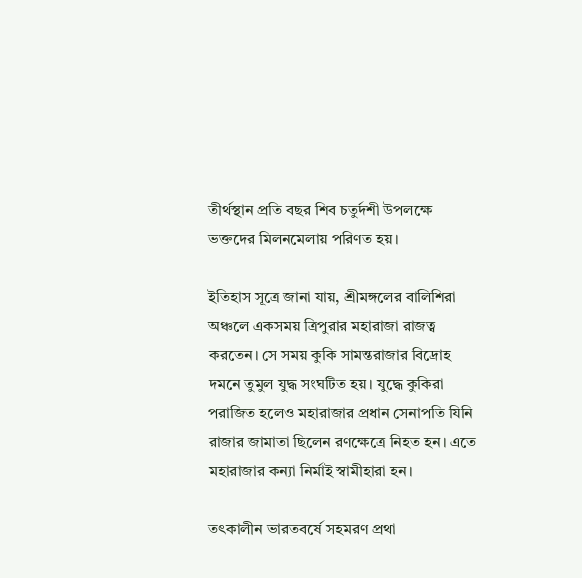তীর্থস্থান প্রতি বছর শিব চতুর্দশী উপলক্ষে ভক্তদের মিলনমেলায় পরিণত হয়।

ইতিহাস সূত্রে জানা যায়, শ্রীমঙ্গলের বালিশিরা অঞ্চলে একসময় ত্রিপুরার মহারাজা রাজত্ব করতেন। সে সময় কুকি সামন্তরাজার বিদ্রোহ দমনে তুমুল যুদ্ধ সংঘটিত হয়। যুদ্ধে কুকিরা পরাজিত হলেও মহারাজার প্রধান সেনাপতি যিনি রাজার জামাতা ছিলেন রণক্ষেত্রে নিহত হন। এতে মহারাজার কন্যা নির্মাই স্বামীহারা হন।

তৎকালীন ভারতবর্ষে সহমরণ প্রথা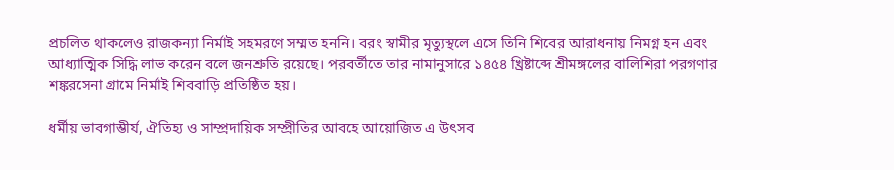প্রচলিত থাকলেও রাজকন্যা নির্মাই সহমরণে সম্মত হননি। বরং স্বামীর মৃত্যুস্থলে এসে তিনি শিবের আরাধনায় নিমগ্ন হন এবং আধ্যাত্মিক সিদ্ধি লাভ করেন বলে জনশ্রুতি রয়েছে। পরবর্তীতে তার নামানুসারে ১৪৫৪ খ্রিষ্টাব্দে শ্রীমঙ্গলের বালিশিরা পরগণার শঙ্করসেনা গ্রামে নির্মাই শিববাড়ি প্রতিষ্ঠিত হয়।

ধর্মীয় ভাবগাম্ভীর্য, ঐতিহ্য ও সাম্প্রদায়িক সম্প্রীতির আবহে আয়োজিত এ উৎসব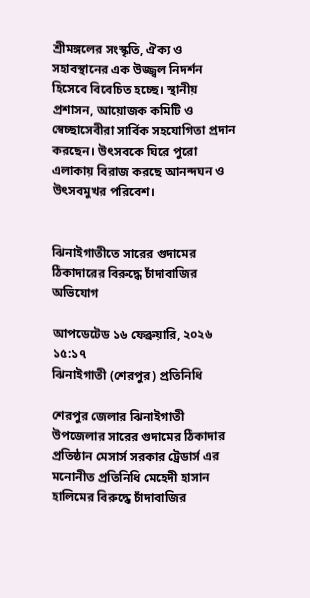শ্রীমঙ্গলের সংস্কৃতি, ঐক্য ও সহাবস্থানের এক উজ্জ্বল নিদর্শন হিসেবে বিবেচিত হচ্ছে। স্থানীয় প্রশাসন, আয়োজক কমিটি ও স্বেচ্ছাসেবীরা সার্বিক সহযোগিতা প্রদান করছেন। উৎসবকে ঘিরে পুরো এলাকায় বিরাজ করছে আনন্দঘন ও উৎসবমুখর পরিবেশ।


ঝিনাইগাতীতে সারের গুদামের ঠিকাদারের বিরুদ্ধে চাঁদাবাজির অভিযোগ

আপডেটেড ১৬ ফেব্রুয়ারি, ২০২৬ ১৫:১৭
ঝিনাইগাতী (শেরপুর) প্রতিনিধি

শেরপুর জেলার ঝিনাইগাতী উপজেলার সারের গুদামের ঠিকাদার প্রতিষ্ঠান মেসার্স সরকার ট্রেডার্স এর মনোনীত প্রতিনিধি মেহেদী হাসান হালিমের বিরুদ্ধে চাঁদাবাজির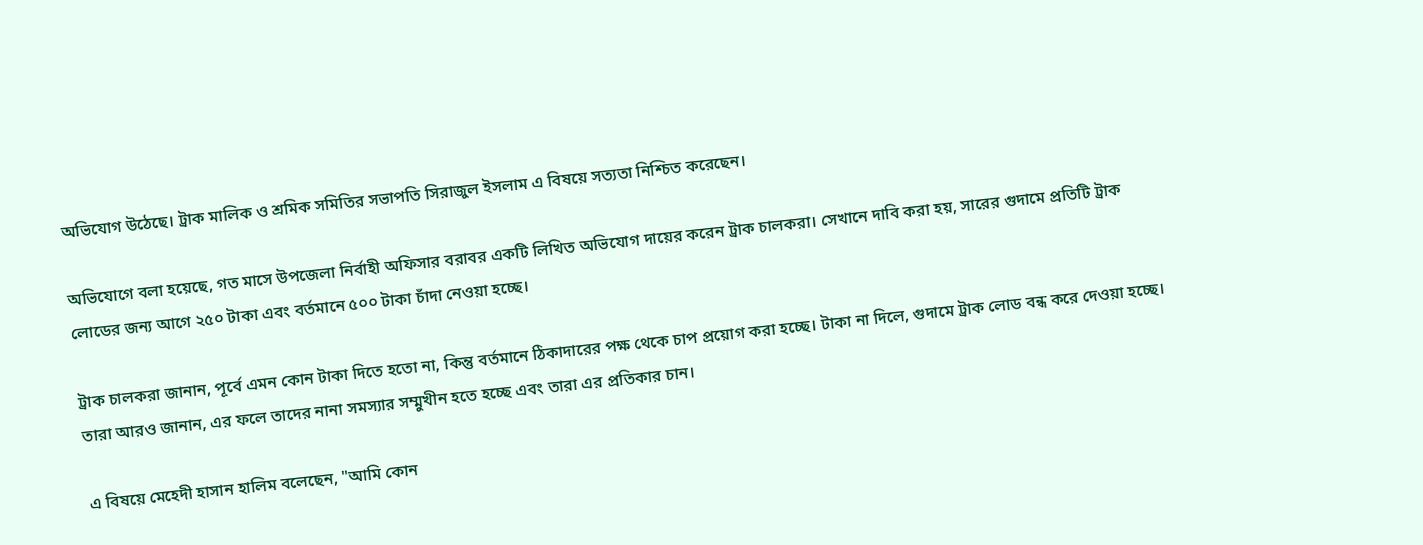অভিযোগ উঠেছে। ট্রাক মালিক ও শ্রমিক সমিতির সভাপতি সিরাজুল ইসলাম এ বিষয়ে সত্যতা নিশ্চিত করেছেন।

অভিযোগে বলা হয়েছে, গত মাসে উপজেলা নির্বাহী অফিসার বরাবর একটি লিখিত অভিযোগ দায়ের করেন ট্রাক চালকরা। সেখানে দাবি করা হয়, সারের গুদামে প্রতিটি ট্রাক লোডের জন্য আগে ২৫০ টাকা এবং বর্তমানে ৫০০ টাকা চাঁদা নেওয়া হচ্ছে।

ট্রাক চালকরা জানান, পূর্বে এমন কোন টাকা দিতে হতো না, কিন্তু বর্তমানে ঠিকাদারের পক্ষ থেকে চাপ প্রয়োগ করা হচ্ছে। টাকা না দিলে, গুদামে ট্রাক লোড বন্ধ করে দেওয়া হচ্ছে। তারা আরও জানান, এর ফলে তাদের নানা সমস্যার সম্মুখীন হতে হচ্ছে এবং তারা এর প্রতিকার চান।

এ বিষয়ে মেহেদী হাসান হালিম বলেছেন, "আমি কোন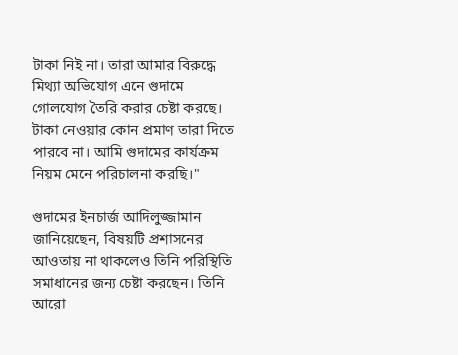টাকা নিই না। তারা আমার বিরুদ্ধে মিথ্যা অভিযোগ এনে গুদামে গোলযোগ তৈরি করার চেষ্টা করছে। টাকা নেওয়ার কোন প্রমাণ তারা দিতে পারবে না। আমি গুদামের কার্যক্রম নিয়ম মেনে পরিচালনা করছি।"

গুদামের ইনচার্জ আদিলুজ্জামান জানিয়েছেন, বিষয়টি প্রশাসনের আওতায় না থাকলেও তিনি পরিস্থিতি সমাধানের জন্য চেষ্টা করছেন। তিনি আরো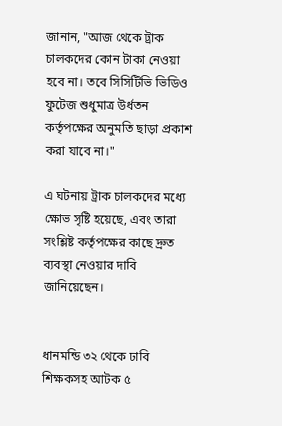জানান, "আজ থেকে ট্রাক চালকদের কোন টাকা নেওয়া হবে না। তবে সিসিটিভি ভিডিও ফুটেজ শুধুমাত্র উর্ধতন কর্তৃপক্ষের অনুমতি ছাড়া প্রকাশ করা যাবে না।"

এ ঘটনায় ট্রাক চালকদের মধ্যে ক্ষোভ সৃষ্টি হয়েছে, এবং তারা সংশ্লিষ্ট কর্তৃপক্ষের কাছে দ্রুত ব্যবস্থা নেওয়ার দাবি জানিয়েছেন।


ধানমন্ডি ৩২ থেকে ঢাবি শিক্ষকসহ আটক ৫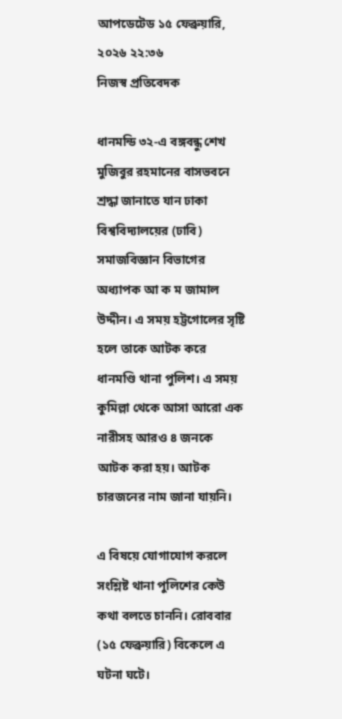আপডেটেড ১৫ ফেব্রুয়ারি, ২০২৬ ২২:৩৬
নিজস্ব প্রতিবেদক

ধানমন্ডি ৩২-এ বঙ্গবন্ধু শেখ মুজিবুর রহমানের বাসভবনে শ্রদ্ধা জানাতে যান ঢাকা বিশ্ববিদ্যালয়ের (ঢাবি) সমাজবিজ্ঞান বিভাগের অধ্যাপক আ ক ম জামাল উদ্দীন। এ সময় হট্টগোলের সৃষ্টি হলে তাকে আটক করে ধানমণ্ডি থানা পুলিশ। এ সময় কুমিল্লা থেকে আসা আরো এক নারীসহ আরও ৪ জনকে আটক করা হয়। আটক চারজনের নাম জানা যায়নি।

এ বিষয়ে যোগাযোগ করলে সংশ্লিষ্ট থানা পুলিশের কেউ কথা বলতে চাননি। রোববার (১৫ ফেব্রুয়ারি) বিকেলে এ ঘটনা ঘটে।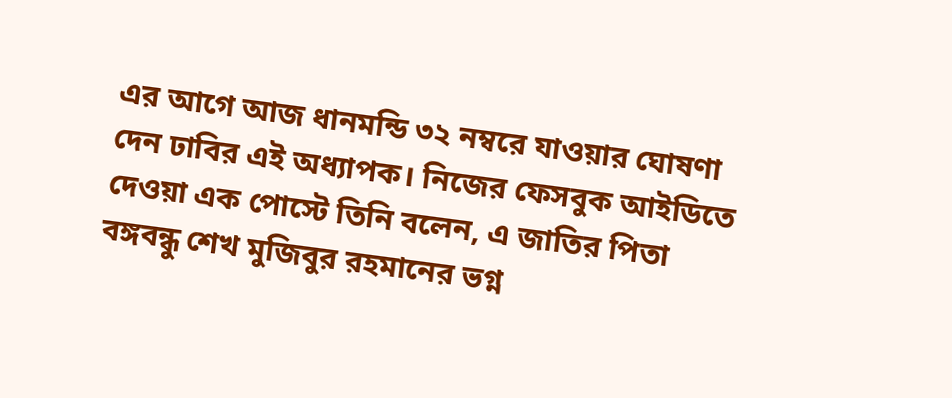এর আগে আজ ধানমন্ডি ৩২ নম্বরে যাওয়ার ঘোষণা দেন ঢাবির এই অধ্যাপক। নিজের ফেসবুক আইডিতে দেওয়া এক পোস্টে তিনি বলেন, এ জাতির পিতা বঙ্গবন্ধু শেখ মুজিবুর রহমানের ভগ্ন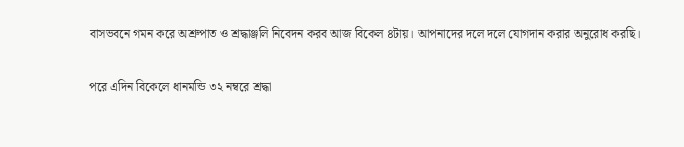বাসভবনে গমন করে অশ্রুপাত ও শ্রদ্ধাঞ্জলি নিবেদন করব আজ বিকেল ৪টায়। আপনাদের দলে দলে যোগদান করার অনুরোধ করছি।

পরে এদিন বিকেলে ধানমন্ডি ৩২ নম্বরে শ্রদ্ধা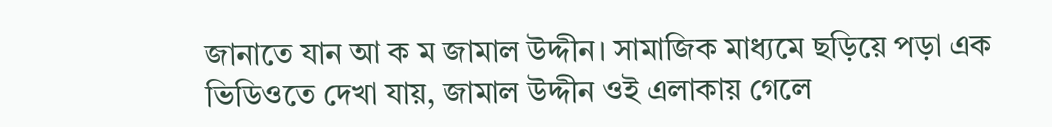জানাতে যান আ ক ম জামাল উদ্দীন। সামাজিক মাধ্যমে ছড়িয়ে পড়া এক ভিডিওতে দেখা যায়, জামাল উদ্দীন ওই এলাকায় গেলে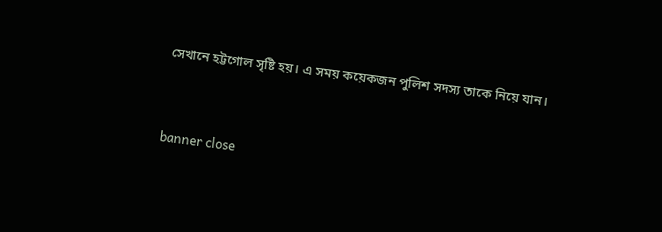সেখানে হট্টগোল সৃষ্টি হয়। এ সময় কয়েকজন পুলিশ সদস্য তাকে নিয়ে যান।


banner close